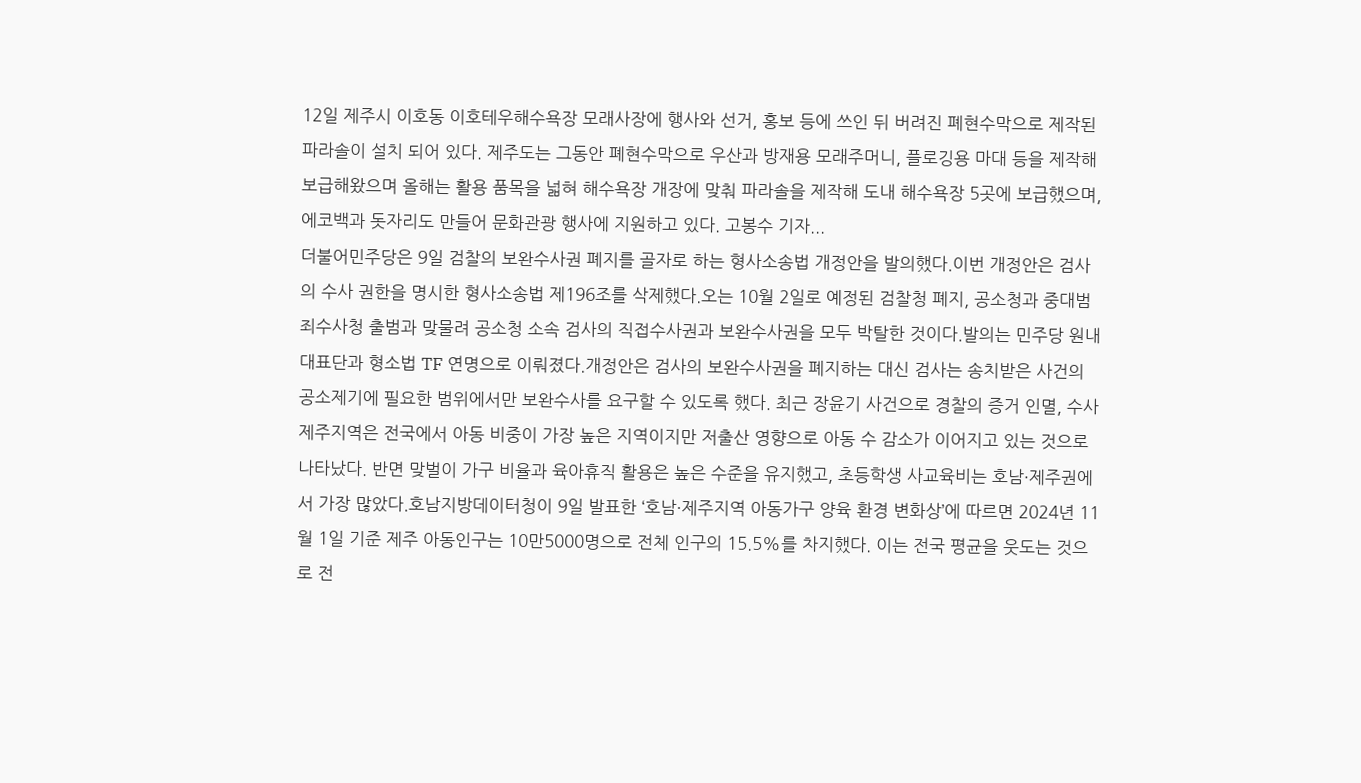12일 제주시 이호동 이호테우해수욕장 모래사장에 행사와 선거, 홍보 등에 쓰인 뒤 버려진 폐현수막으로 제작된 파라솔이 설치 되어 있다. 제주도는 그동안 폐현수막으로 우산과 방재용 모래주머니, 플로깅용 마대 등을 제작해 보급해왔으며 올해는 활용 품목을 넓혀 해수욕장 개장에 맞춰 파라솔을 제작해 도내 해수욕장 5곳에 보급했으며, 에코백과 돗자리도 만들어 문화관광 행사에 지원하고 있다. 고봉수 기자...
더불어민주당은 9일 검찰의 보완수사권 폐지를 골자로 하는 형사소송법 개정안을 발의했다.이번 개정안은 검사의 수사 권한을 명시한 형사소송법 제196조를 삭제했다.오는 10월 2일로 예정된 검찰청 폐지, 공소청과 중대범죄수사청 출범과 맞물려 공소청 소속 검사의 직접수사권과 보완수사권을 모두 박탈한 것이다.발의는 민주당 원내대표단과 형소법 TF 연명으로 이뤄졌다.개정안은 검사의 보완수사권을 폐지하는 대신 검사는 송치받은 사건의 공소제기에 필요한 범위에서만 보완수사를 요구할 수 있도록 했다. 최근 장윤기 사건으로 경찰의 증거 인멸, 수사
제주지역은 전국에서 아동 비중이 가장 높은 지역이지만 저출산 영향으로 아동 수 감소가 이어지고 있는 것으로 나타났다. 반면 맞벌이 가구 비율과 육아휴직 활용은 높은 수준을 유지했고, 초등학생 사교육비는 호남·제주권에서 가장 많았다.호남지방데이터청이 9일 발표한 ‘호남·제주지역 아동가구 양육 환경 변화상’에 따르면 2024년 11월 1일 기준 제주 아동인구는 10만5000명으로 전체 인구의 15.5%를 차지했다. 이는 전국 평균을 웃도는 것으로 전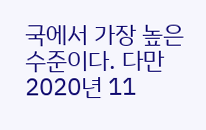국에서 가장 높은 수준이다. 다만 2020년 11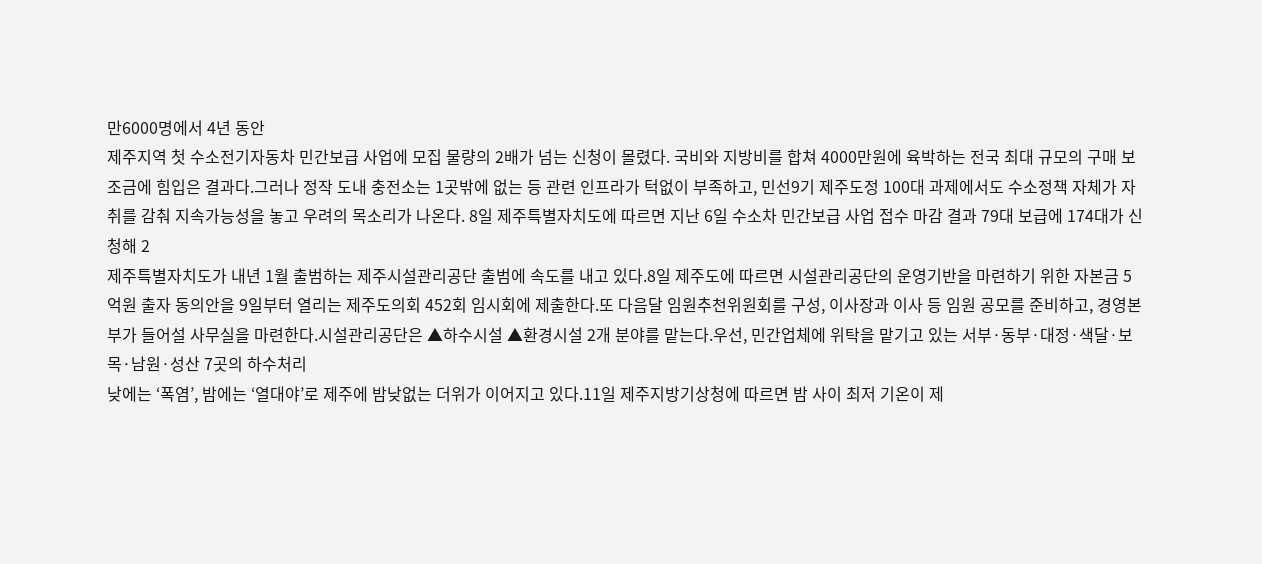만6000명에서 4년 동안
제주지역 첫 수소전기자동차 민간보급 사업에 모집 물량의 2배가 넘는 신청이 몰렸다. 국비와 지방비를 합쳐 4000만원에 육박하는 전국 최대 규모의 구매 보조금에 힘입은 결과다.그러나 정작 도내 충전소는 1곳밖에 없는 등 관련 인프라가 턱없이 부족하고, 민선9기 제주도정 100대 과제에서도 수소정책 자체가 자취를 감춰 지속가능성을 놓고 우려의 목소리가 나온다. 8일 제주특별자치도에 따르면 지난 6일 수소차 민간보급 사업 접수 마감 결과 79대 보급에 174대가 신청해 2
제주특별자치도가 내년 1월 출범하는 제주시설관리공단 출범에 속도를 내고 있다.8일 제주도에 따르면 시설관리공단의 운영기반을 마련하기 위한 자본금 5억원 출자 동의안을 9일부터 열리는 제주도의회 452회 임시회에 제출한다.또 다음달 임원추천위원회를 구성, 이사장과 이사 등 임원 공모를 준비하고, 경영본부가 들어설 사무실을 마련한다.시설관리공단은 ▲하수시설 ▲환경시설 2개 분야를 맡는다.우선, 민간업체에 위탁을 맡기고 있는 서부·동부·대정·색달·보목·남원·성산 7곳의 하수처리
낮에는 ‘폭염’, 밤에는 ‘열대야’로 제주에 밤낮없는 더위가 이어지고 있다.11일 제주지방기상청에 따르면 밤 사이 최저 기온이 제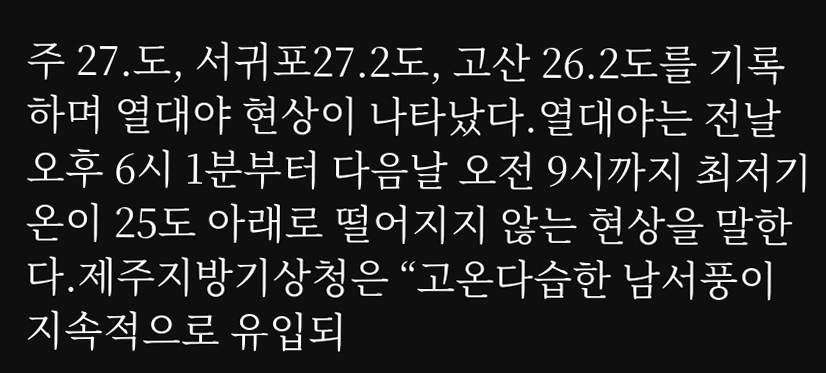주 27.도, 서귀포27.2도, 고산 26.2도를 기록하며 열대야 현상이 나타났다.열대야는 전날 오후 6시 1분부터 다음날 오전 9시까지 최저기온이 25도 아래로 떨어지지 않는 현상을 말한다.제주지방기상청은 “고온다습한 남서풍이 지속적으로 유입되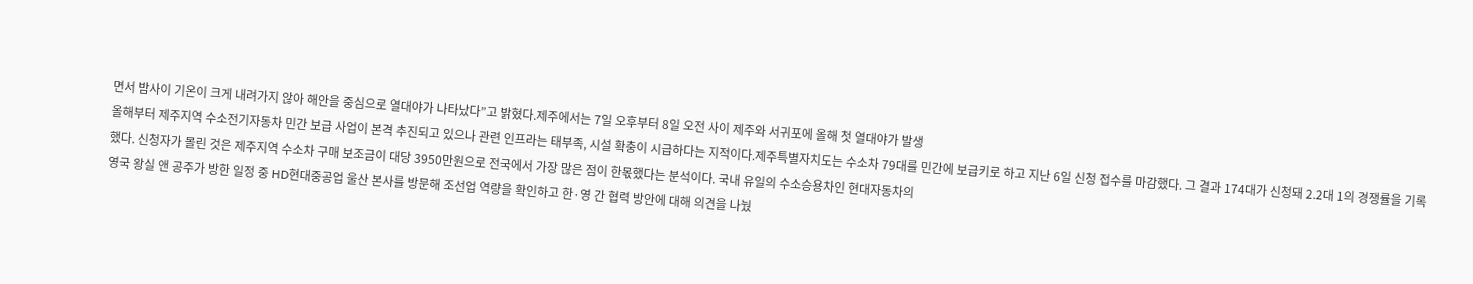면서 밤사이 기온이 크게 내려가지 않아 해안을 중심으로 열대야가 나타났다”고 밝혔다.제주에서는 7일 오후부터 8일 오전 사이 제주와 서귀포에 올해 첫 열대야가 발생
올해부터 제주지역 수소전기자동차 민간 보급 사업이 본격 추진되고 있으나 관련 인프라는 태부족, 시설 확충이 시급하다는 지적이다.제주특별자치도는 수소차 79대를 민간에 보급키로 하고 지난 6일 신청 접수를 마감했다. 그 결과 174대가 신청돼 2.2대 1의 경쟁률을 기록했다. 신청자가 몰린 것은 제주지역 수소차 구매 보조금이 대당 3950만원으로 전국에서 가장 많은 점이 한몫했다는 분석이다. 국내 유일의 수소승용차인 현대자동차의
영국 왕실 앤 공주가 방한 일정 중 HD현대중공업 울산 본사를 방문해 조선업 역량을 확인하고 한·영 간 협력 방안에 대해 의견을 나눴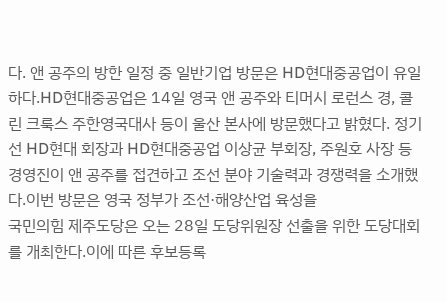다. 앤 공주의 방한 일정 중 일반기업 방문은 HD현대중공업이 유일하다.HD현대중공업은 14일 영국 앤 공주와 티머시 로런스 경, 콜린 크룩스 주한영국대사 등이 울산 본사에 방문했다고 밝혔다. 정기선 HD현대 회장과 HD현대중공업 이상균 부회장, 주원호 사장 등 경영진이 앤 공주를 접견하고 조선 분야 기술력과 경쟁력을 소개했다.이번 방문은 영국 정부가 조선·해양산업 육성을
국민의힘 제주도당은 오는 28일 도당위원장 선출을 위한 도당대회를 개최한다.이에 따른 후보등록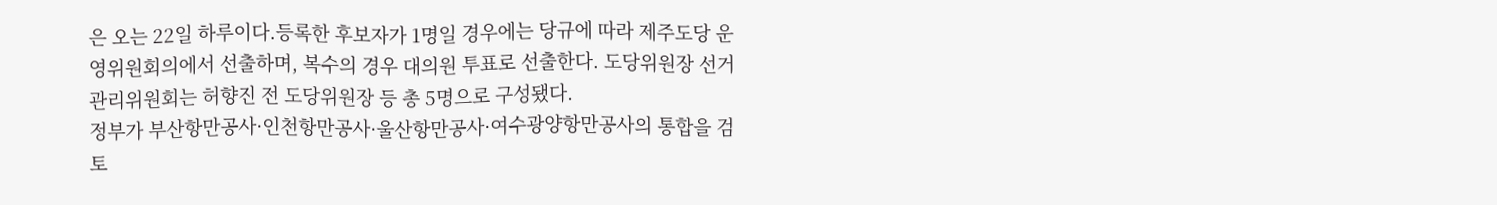은 오는 22일 하루이다.등록한 후보자가 1명일 경우에는 당규에 따라 제주도당 운영위원회의에서 선출하며, 복수의 경우 대의원 투표로 선출한다. 도당위원장 선거관리위원회는 허향진 전 도당위원장 등 총 5명으로 구성됐다.
정부가 부산항만공사·인천항만공사·울산항만공사·여수광양항만공사의 통합을 검토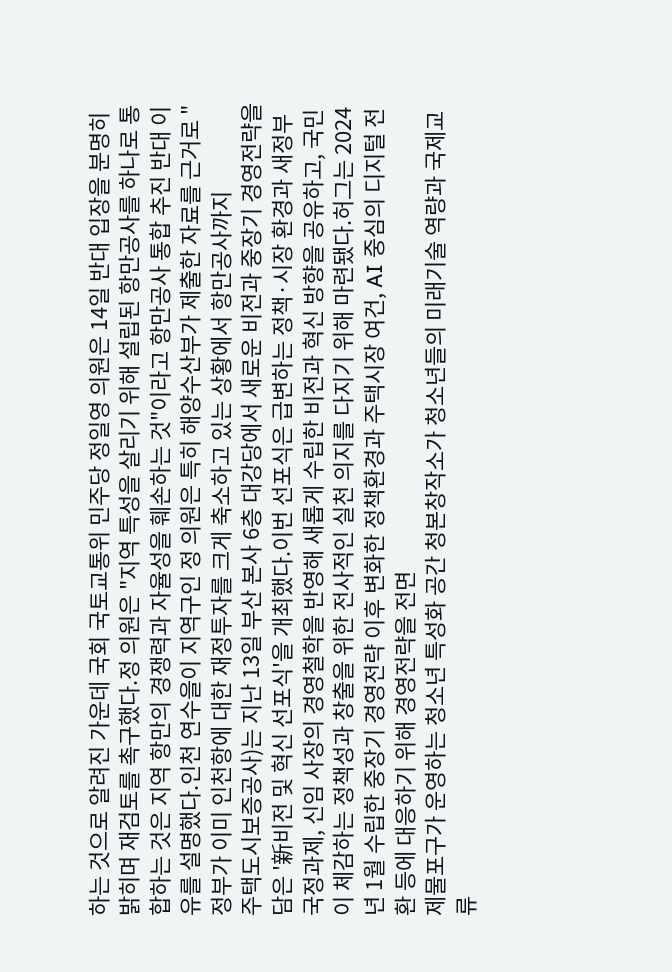하는 것으로 알려진 가운데 국회 국토교통위 민주당 정일영 의원은 14일 반대 입장을 분명히 밝히며 재검토를 촉구했다.정 의원은 "지역 특성을 살리기 위해 설립된 항만공사를 하나로 통합하는 것은 지역 항만의 경쟁력과 자율성을 훼손하는 것"이라고 항만공사 통합 추진 반대 이유를 설명했다.인천 연수을이 지역구인 정 의원은 특히 해양수산부가 제출한 자료를 근거로 "정부가 이미 인천항에 대한 재정투자를 크게 축소하고 있는 상황에서 항만공사까지
주택도시보증공사)는 지난 13일 부산 본사 6층 대강당에서 새로운 비전과 중장기 경영전략을 담은 '新비전 및 혁신 선포식'을 개최했다.이번 선포식은 급변하는 정책·시장 환경과 새정부 국정과제, 신임 사장의 경영철학을 반영해 새롭게 수립한 비전과 혁신 방향을 공유하고, 국민이 체감하는 정책성과 창출을 위한 전사적인 실천 의지를 다지기 위해 마련됐다.허그는 2024년 1월 수립한 중장기 경영전략 이후 변화한 정책환경과 주택시장 여건, AI 중심의 디지털 전환 등에 대응하기 위해 경영전략을 전면
제물포구가 운영하는 청소년 특성화 공간 청본창작소가 청소년들의 미래기술 역량과 국제교류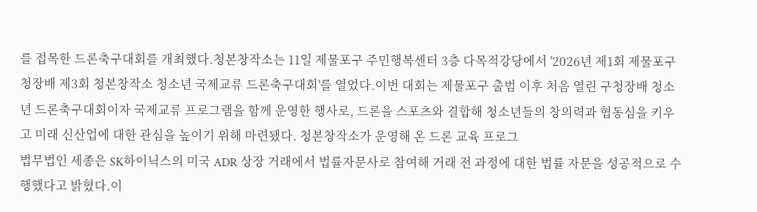를 접목한 드론축구대회를 개최했다.청본창작소는 11일 제물포구 주민행복센터 3층 다목적강당에서 '2026년 제1회 제물포구청장배 제3회 청본창작소 청소년 국제교류 드론축구대회'를 열었다.이번 대회는 제물포구 출범 이후 처음 열린 구청장배 청소년 드론축구대회이자 국제교류 프로그램을 함께 운영한 행사로, 드론을 스포츠와 결합해 청소년들의 창의력과 협동심을 키우고 미래 신산업에 대한 관심을 높이기 위해 마련됐다. 청본창작소가 운영해 온 드론 교육 프로그
법무법인 세종은 SK하이닉스의 미국 ADR 상장 거래에서 법률자문사로 참여해 거래 전 과정에 대한 법률 자문을 성공적으로 수행했다고 밝혔다.이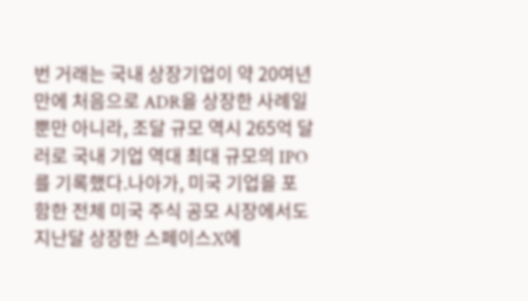번 거래는 국내 상장기업이 약 20여년 만에 처음으로 ADR을 상장한 사례일 뿐만 아니라, 조달 규모 역시 265억 달러로 국내 기업 역대 최대 규모의 IPO를 기록했다.나아가, 미국 기업을 포함한 전체 미국 주식 공모 시장에서도 지난달 상장한 스페이스X에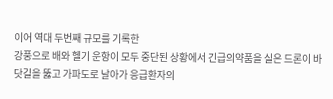이어 역대 두번째 규모를 기록한
강풍으로 배와 헬기 운항이 모두 중단된 상황에서 긴급의약품을 실은 드론이 바닷길을 뚫고 가파도로 날아가 응급환자의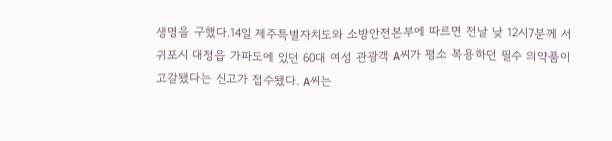생명을 구했다.14일 제주특별자치도와 소방안전본부에 따르면 전날 낮 12시7분께 서귀포시 대정읍 가파도에 있던 60대 여성 관광객 A씨가 평소 복용하던 필수 의약품이 고갈됐다는 신고가 접수됐다. A씨는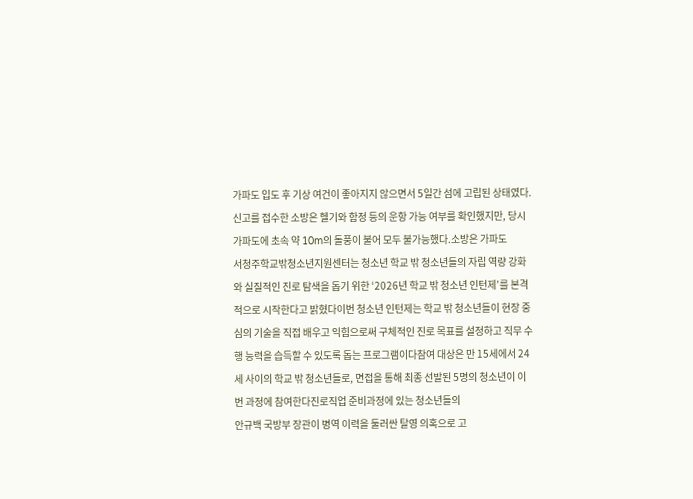가파도 입도 후 기상 여건이 좋아지지 않으면서 5일간 섬에 고립된 상태였다. 신고를 접수한 소방은 헬기와 함정 등의 운항 가능 여부를 확인했지만, 당시 가파도에 초속 약 10m의 돌풍이 불어 모두 불가능했다.소방은 가파도
서청주학교밖청소년지원센터는 청소년 학교 밖 청소년들의 자립 역량 강화와 실질적인 진로 탐색을 돕기 위한 ‘2026년 학교 밖 청소년 인턴제’를 본격적으로 시작한다고 밝혔다이번 청소년 인턴제는 학교 밖 청소년들이 현장 중심의 기술을 직접 배우고 익힘으로써 구체적인 진로 목표를 설정하고 직무 수행 능력을 습득할 수 있도록 돕는 프로그램이다참여 대상은 만 15세에서 24세 사이의 학교 밖 청소년들로, 면접을 통해 최종 선발된 5명의 청소년이 이번 과정에 참여한다진로직업 준비과정에 있는 청소년들의
안규백 국방부 장관이 병역 이력을 둘러싼 탈영 의혹으로 고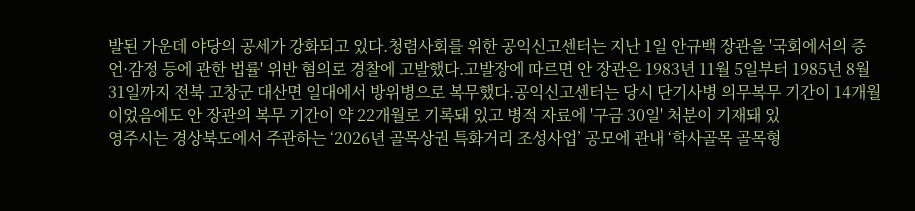발된 가운데 야당의 공세가 강화되고 있다.청렴사회를 위한 공익신고센터는 지난 1일 안규백 장관을 '국회에서의 증언·감정 등에 관한 법률' 위반 혐의로 경찰에 고발했다.고발장에 따르면 안 장관은 1983년 11월 5일부터 1985년 8월 31일까지 전북 고창군 대산면 일대에서 방위병으로 복무했다.공익신고센터는 당시 단기사병 의무복무 기간이 14개월이었음에도 안 장관의 복무 기간이 약 22개월로 기록돼 있고 병적 자료에 '구금 30일' 처분이 기재돼 있
영주시는 경상북도에서 주관하는 ‘2026년 골목상권 특화거리 조성사업’ 공모에 관내 ‘학사골목 골목형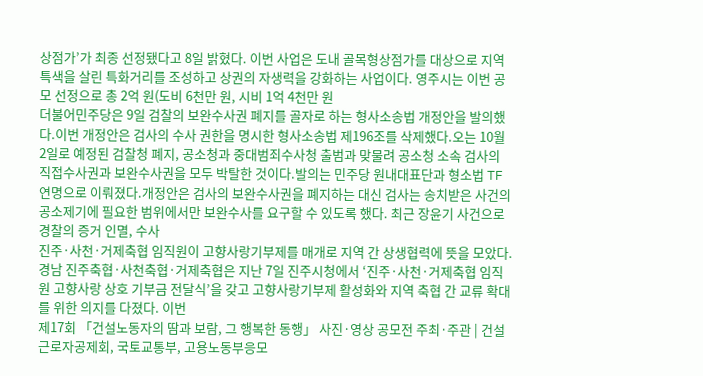상점가’가 최종 선정됐다고 8일 밝혔다. 이번 사업은 도내 골목형상점가를 대상으로 지역 특색을 살린 특화거리를 조성하고 상권의 자생력을 강화하는 사업이다. 영주시는 이번 공모 선정으로 총 2억 원(도비 6천만 원, 시비 1억 4천만 원
더불어민주당은 9일 검찰의 보완수사권 폐지를 골자로 하는 형사소송법 개정안을 발의했다.이번 개정안은 검사의 수사 권한을 명시한 형사소송법 제196조를 삭제했다.오는 10월 2일로 예정된 검찰청 폐지, 공소청과 중대범죄수사청 출범과 맞물려 공소청 소속 검사의 직접수사권과 보완수사권을 모두 박탈한 것이다.발의는 민주당 원내대표단과 형소법 TF 연명으로 이뤄졌다.개정안은 검사의 보완수사권을 폐지하는 대신 검사는 송치받은 사건의 공소제기에 필요한 범위에서만 보완수사를 요구할 수 있도록 했다. 최근 장윤기 사건으로 경찰의 증거 인멸, 수사
진주·사천·거제축협 임직원이 고향사랑기부제를 매개로 지역 간 상생협력에 뜻을 모았다. 경남 진주축협·사천축협·거제축협은 지난 7일 진주시청에서 ‘진주·사천·거제축협 임직원 고향사랑 상호 기부금 전달식’을 갖고 고향사랑기부제 활성화와 지역 축협 간 교류 확대를 위한 의지를 다졌다. 이번
제17회 「건설노동자의 땀과 보람, 그 행복한 동행」 사진·영상 공모전 주최·주관 | 건설근로자공제회, 국토교통부, 고용노동부응모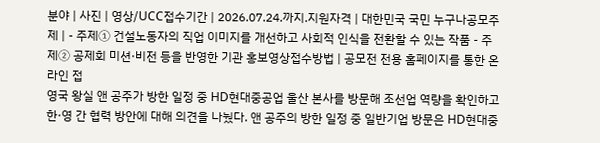분야 | 사진 | 영상/UCC접수기간 | 2026.07.24.까지.지원자격 | 대한민국 국민 누구나공모주제 | - 주제① 건설노동자의 직업 이미지를 개선하고 사회적 인식을 전환할 수 있는 작품 - 주제② 공제회 미션·비전 등을 반영한 기관 홍보영상접수방법 | 공모전 전용 홈페이지를 통한 온라인 접
영국 왕실 앤 공주가 방한 일정 중 HD현대중공업 울산 본사를 방문해 조선업 역량을 확인하고 한·영 간 협력 방안에 대해 의견을 나눴다. 앤 공주의 방한 일정 중 일반기업 방문은 HD현대중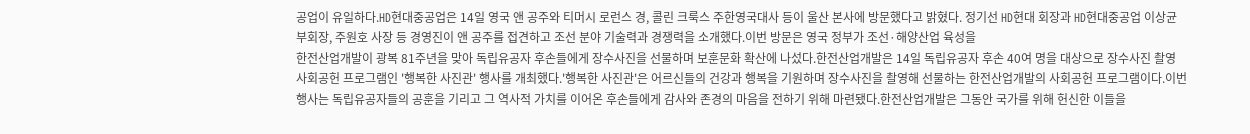공업이 유일하다.HD현대중공업은 14일 영국 앤 공주와 티머시 로런스 경, 콜린 크룩스 주한영국대사 등이 울산 본사에 방문했다고 밝혔다. 정기선 HD현대 회장과 HD현대중공업 이상균 부회장, 주원호 사장 등 경영진이 앤 공주를 접견하고 조선 분야 기술력과 경쟁력을 소개했다.이번 방문은 영국 정부가 조선·해양산업 육성을
한전산업개발이 광복 81주년을 맞아 독립유공자 후손들에게 장수사진을 선물하며 보훈문화 확산에 나섰다.한전산업개발은 14일 독립유공자 후손 40여 명을 대상으로 장수사진 촬영 사회공헌 프로그램인 '행복한 사진관' 행사를 개최했다.'행복한 사진관'은 어르신들의 건강과 행복을 기원하며 장수사진을 촬영해 선물하는 한전산업개발의 사회공헌 프로그램이다.이번 행사는 독립유공자들의 공훈을 기리고 그 역사적 가치를 이어온 후손들에게 감사와 존경의 마음을 전하기 위해 마련됐다.한전산업개발은 그동안 국가를 위해 헌신한 이들을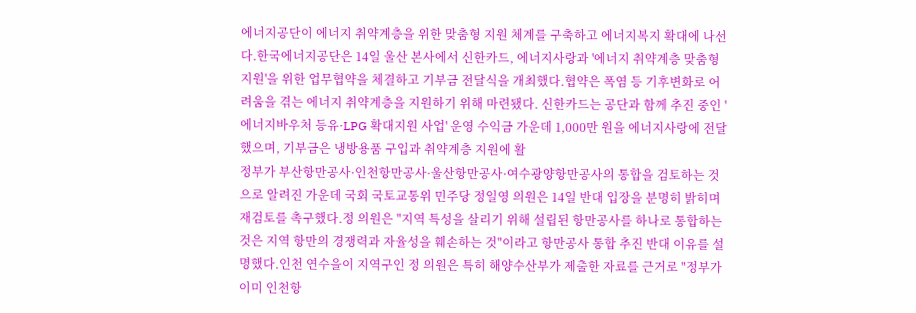에너지공단이 에너지 취약계층을 위한 맞춤형 지원 체계를 구축하고 에너지복지 확대에 나선다.한국에너지공단은 14일 울산 본사에서 신한카드, 에너지사랑과 '에너지 취약계층 맞춤형 지원'을 위한 업무협약을 체결하고 기부금 전달식을 개최했다.협약은 폭염 등 기후변화로 어려움을 겪는 에너지 취약계층을 지원하기 위해 마련됐다. 신한카드는 공단과 함께 추진 중인 '에너지바우처 등유·LPG 확대지원 사업' 운영 수익금 가운데 1,000만 원을 에너지사랑에 전달했으며, 기부금은 냉방용품 구입과 취약계층 지원에 활
정부가 부산항만공사·인천항만공사·울산항만공사·여수광양항만공사의 통합을 검토하는 것으로 알려진 가운데 국회 국토교통위 민주당 정일영 의원은 14일 반대 입장을 분명히 밝히며 재검토를 촉구했다.정 의원은 "지역 특성을 살리기 위해 설립된 항만공사를 하나로 통합하는 것은 지역 항만의 경쟁력과 자율성을 훼손하는 것"이라고 항만공사 통합 추진 반대 이유를 설명했다.인천 연수을이 지역구인 정 의원은 특히 해양수산부가 제출한 자료를 근거로 "정부가 이미 인천항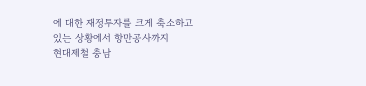에 대한 재정투자를 크게 축소하고 있는 상황에서 항만공사까지
현대제철 충남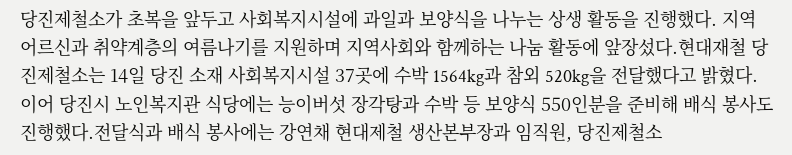당진제철소가 초복을 앞두고 사회복지시설에 과일과 보양식을 나누는 상생 활동을 진행했다. 지역 어르신과 취약계층의 여름나기를 지원하며 지역사회와 함께하는 나눔 활동에 앞장섰다.현대재철 당진제철소는 14일 당진 소재 사회복지시설 37곳에 수박 1564kg과 참외 520kg을 전달했다고 밝혔다. 이어 당진시 노인복지관 식당에는 능이버섯 장각탕과 수박 등 보양식 550인분을 준비해 배식 봉사도 진행했다.전달식과 배식 봉사에는 강연채 현대제철 생산본부장과 임직원, 당진제철소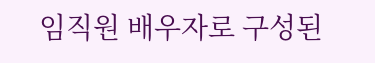임직원 배우자로 구성된